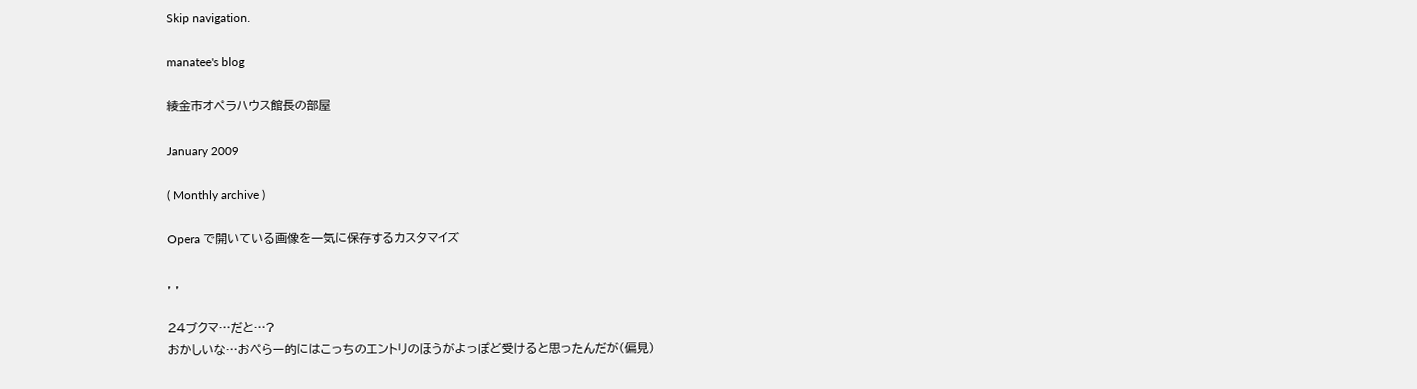Skip navigation.

manatee's blog

綾金市オペラハウス館長の部屋

January 2009

( Monthly archive )

Opera で開いている画像を一気に保存するカスタマイズ

, ,

24ブクマ…だと…?
おかしいな…おぺらー的にはこっちのエントリのほうがよっぽど受けると思ったんだが(偏見)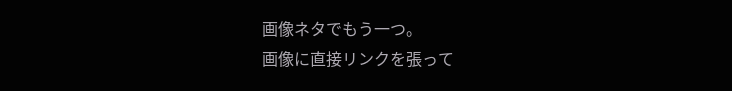画像ネタでもう一つ。
画像に直接リンクを張って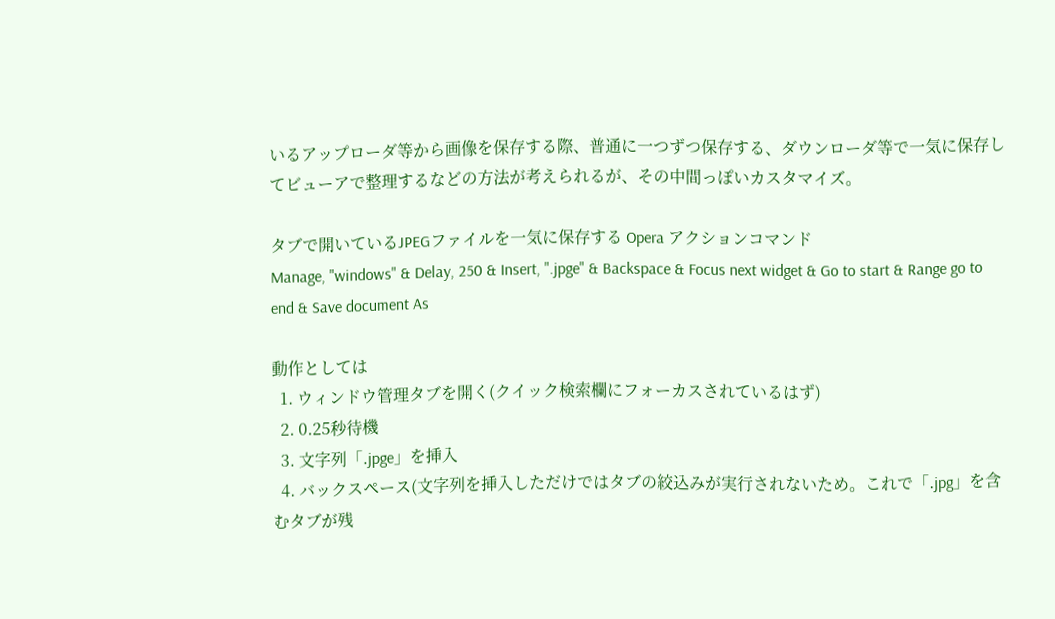いるアップローダ等から画像を保存する際、普通に一つずつ保存する、ダウンローダ等で一気に保存してビューアで整理するなどの方法が考えられるが、その中間っぽいカスタマイズ。

タブで開いているJPEGファイルを一気に保存する Opera アクションコマンド
Manage, "windows" & Delay, 250 & Insert, ".jpge" & Backspace & Focus next widget & Go to start & Range go to end & Save document As

動作としては
  1. ウィンドウ管理タブを開く(クイック検索欄にフォーカスされているはず)
  2. 0.25秒待機
  3. 文字列「.jpge」を挿入
  4. バックスペース(文字列を挿入しただけではタブの絞込みが実行されないため。これで「.jpg」を含むタブが残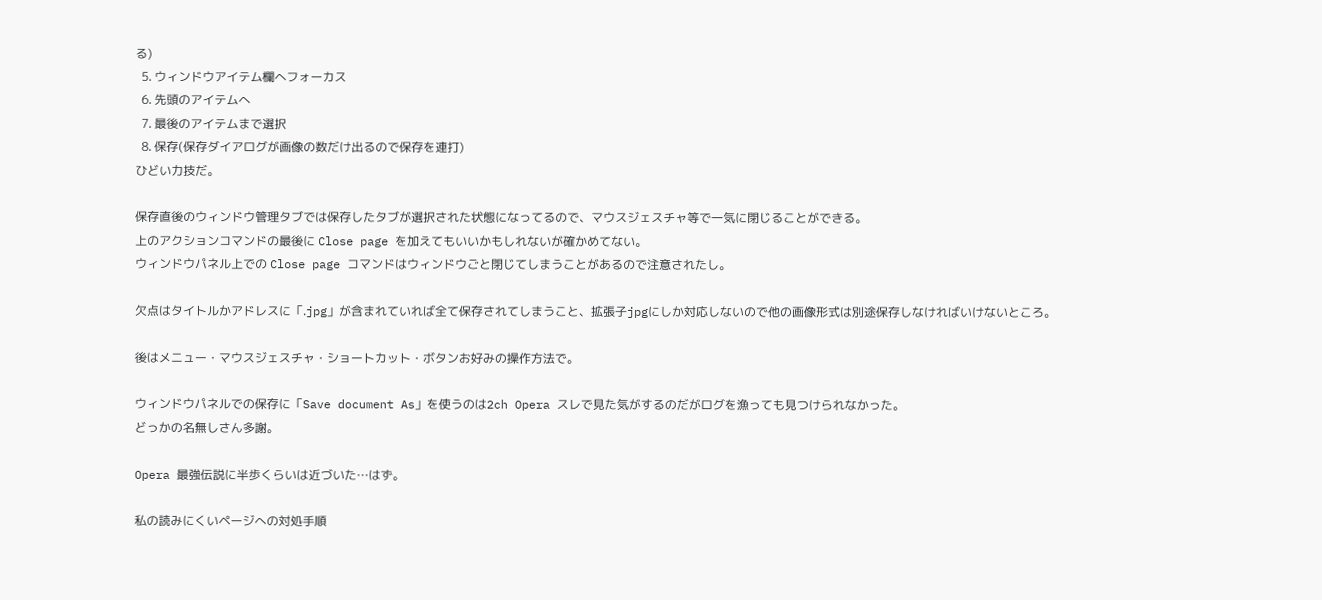る)
  5. ウィンドウアイテム欄へフォーカス
  6. 先頭のアイテムへ
  7. 最後のアイテムまで選択
  8. 保存(保存ダイアログが画像の数だけ出るので保存を連打)
ひどい力技だ。

保存直後のウィンドウ管理タブでは保存したタブが選択された状態になってるので、マウスジェスチャ等で一気に閉じることができる。
上のアクションコマンドの最後に Close page を加えてもいいかもしれないが確かめてない。
ウィンドウパネル上での Close page コマンドはウィンドウごと閉じてしまうことがあるので注意されたし。

欠点はタイトルかアドレスに「.jpg」が含まれていれば全て保存されてしまうこと、拡張子jpgにしか対応しないので他の画像形式は別途保存しなければいけないところ。

後はメニュー・マウスジェスチャ・ショートカット・ボタンお好みの操作方法で。

ウィンドウパネルでの保存に「Save document As」を使うのは2ch Opera スレで見た気がするのだがログを漁っても見つけられなかった。
どっかの名無しさん多謝。

Opera 最強伝説に半歩くらいは近づいた…はず。

私の読みにくいページへの対処手順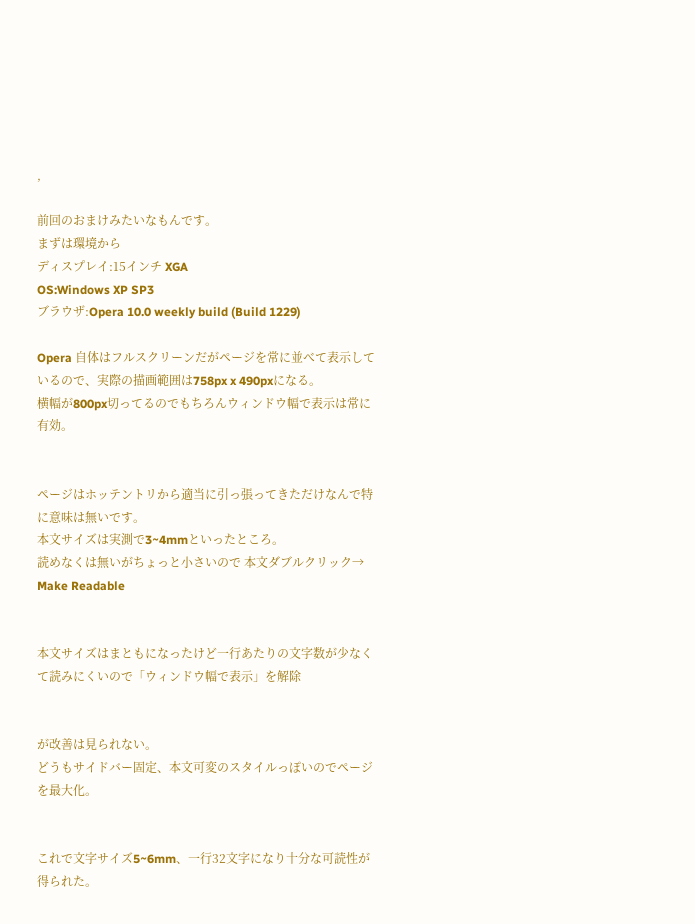,

前回のおまけみたいなもんです。
まずは環境から
ディスプレイ:15インチ XGA
OS:Windows XP SP3
ブラウザ:Opera 10.0 weekly build (Build 1229)

Opera 自体はフルスクリーンだがページを常に並べて表示しているので、実際の描画範囲は758px x 490pxになる。
横幅が800px切ってるのでもちろんウィンドウ幅で表示は常に有効。


ページはホッテントリから適当に引っ張ってきただけなんで特に意味は無いです。
本文サイズは実測で3~4mmといったところ。
読めなくは無いがちょっと小さいので 本文ダブルクリック→ Make Readable


本文サイズはまともになったけど一行あたりの文字数が少なくて読みにくいので「ウィンドウ幅で表示」を解除


が改善は見られない。
どうもサイドバー固定、本文可変のスタイルっぽいのでページを最大化。


これで文字サイズ5~6mm、一行32文字になり十分な可読性が得られた。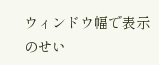ウィンドウ幅で表示のせい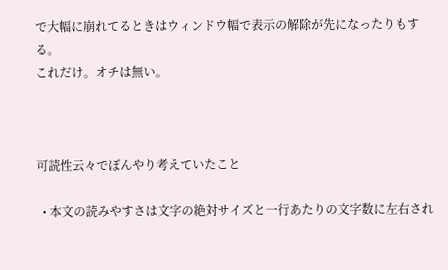で大幅に崩れてるときはウィンドウ幅で表示の解除が先になったりもする。
これだけ。オチは無い。



可読性云々でぼんやり考えていたこと

  • 本文の読みやすさは文字の絶対サイズと一行あたりの文字数に左右され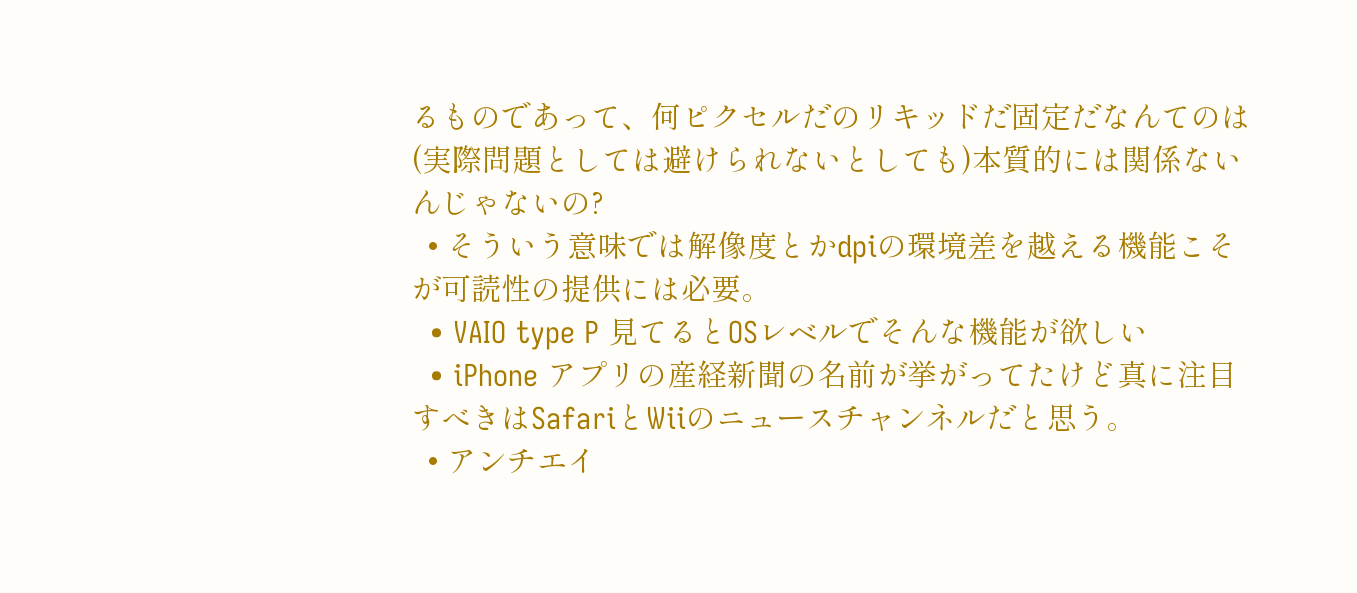るものであって、何ピクセルだのリキッドだ固定だなんてのは(実際問題としては避けられないとしても)本質的には関係ないんじゃないの?
  • そういう意味では解像度とかdpiの環境差を越える機能こそが可読性の提供には必要。
  • VAIO type P 見てるとOSレベルでそんな機能が欲しい
  • iPhone アプリの産経新聞の名前が挙がってたけど真に注目すべきはSafariとWiiのニュースチャンネルだと思う。
  • アンチエイ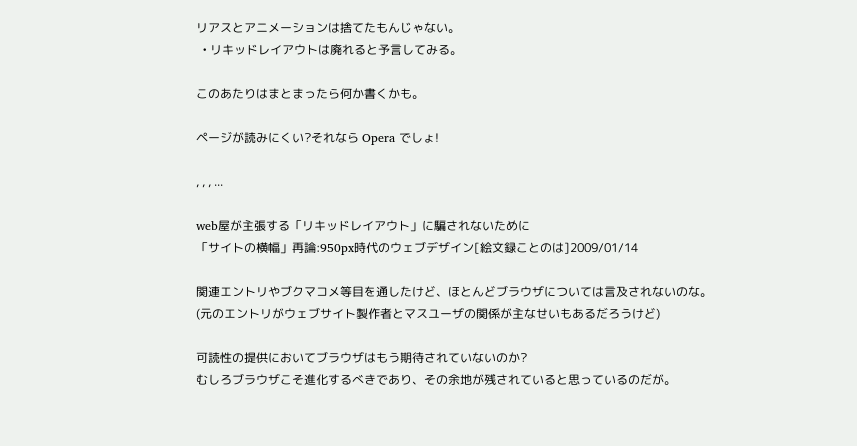リアスとアニメーションは捨てたもんじゃない。
  • リキッドレイアウトは廃れると予言してみる。

このあたりはまとまったら何か書くかも。

ページが読みにくい?それなら Opera でしょ!

, , , ...

web屋が主張する「リキッドレイアウト」に騙されないために
「サイトの横幅」再論:950px時代のウェブデザイン[絵文録ことのは]2009/01/14

関連エントリやブクマコメ等目を通したけど、ほとんどブラウザについては言及されないのな。
(元のエントリがウェブサイト製作者とマスユーザの関係が主なせいもあるだろうけど)

可読性の提供においてブラウザはもう期待されていないのか?
むしろブラウザこそ進化するべきであり、その余地が残されていると思っているのだが。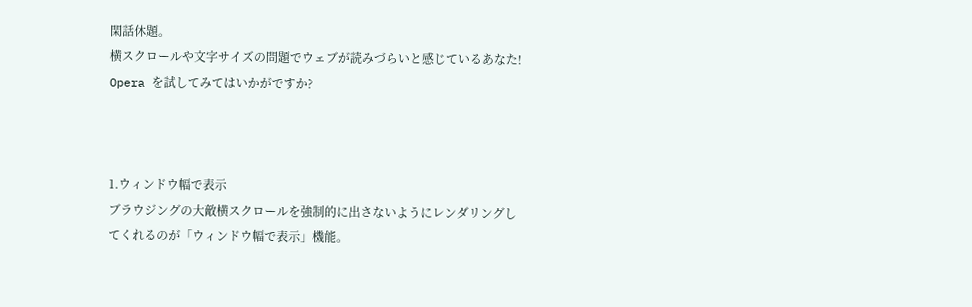閑話休題。
横スクロールや文字サイズの問題でウェブが読みづらいと感じているあなた!
Opera を試してみてはいかがですか?



1.ウィンドウ幅で表示
ブラウジングの大敵横スクロールを強制的に出さないようにレンダリングしてくれるのが「ウィンドウ幅で表示」機能。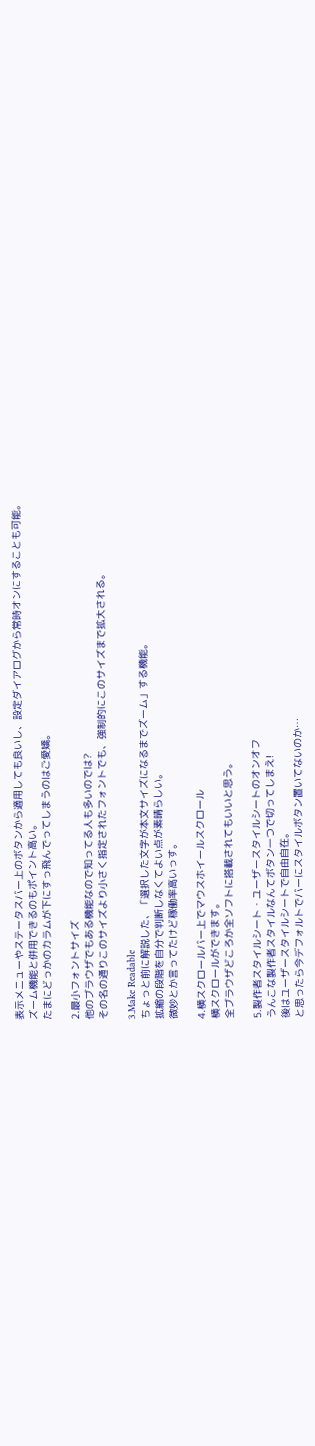表示メニューやステータスバー上のボタンから適用しても良いし、設定ダイアログから常時オンにすることも可能。
ズーム機能と併用できるのもポイント高い。
たまにどっかのカラムが下にすっ飛んでってしまうのはご愛嬌。

2.最小フォントサイズ
他のブラウザでもある機能なので知ってる人も多いのでは?
その名の通りこのサイズより小さく指定されたフォントでも、強制的にこのサイズまで拡大される。

3.Make Readable
ちょっと前に解説した、「選択した文字が本文サイズになるまでズーム」する機能。
拡縮の段階を自分で判断しなくてよい点が素晴らしい。
微妙とか言ってたけど稼働率高いっす。

4.横スクロールバー上でマウスホイールスクロール
横スクロールができます。
全ブラウザどころか全ソフトに搭載されてもいいと思う。

5.製作者スタイルシート・ユーザースタイルシートのオンオフ
うんこな製作者スタイルなんてボタン一つで切ってしまえ!
後はユーザースタイルシートで自由自在。
と思ったら今デフォルトでバーにスタイルボタン置いてないのか…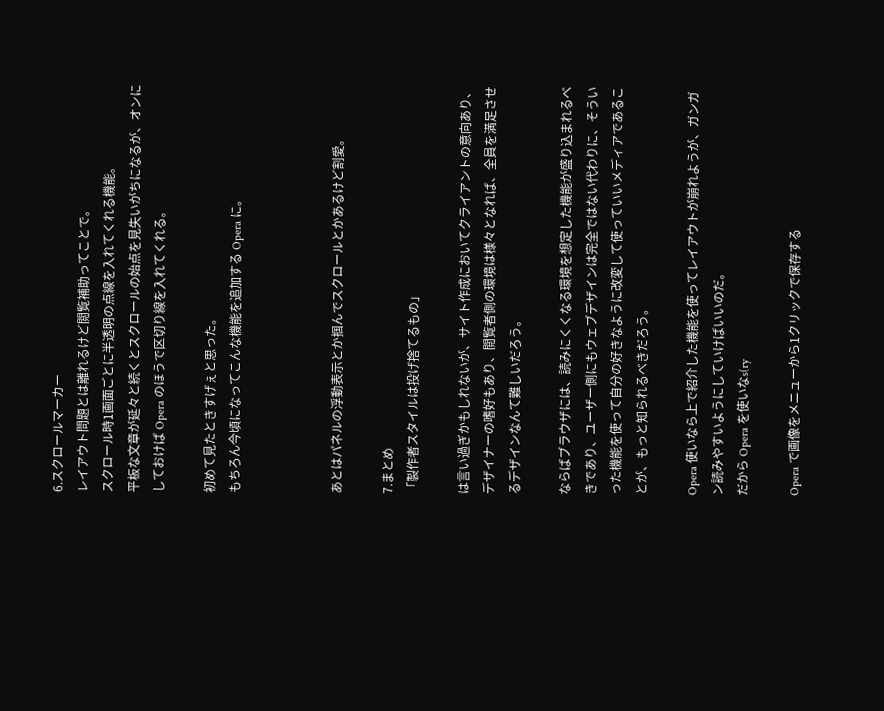6.スクロールマーカー
レイアウト問題とは離れるけど閲覧補助ってことで。
スクロール時1画面ごとに半透明の点線を入れてくれる機能。
平板な文章が延々と続くとスクロールの始点を見失いがちになるが、オンにしておけば Opera のほうで区切り線を入れてくれる。

初めて見たときすげぇと思った。
もちろん今頃になってこんな機能を追加する Opera に。



あとはパネルの浮動表示とか掴んでスクロールとかあるけど割愛。

7.まとめ
「製作者スタイルは投げ捨てるもの」

は言い過ぎかもしれないが、サイト作成においてクライアントの意向あり、デザイナーの嗜好もあり、閲覧者側の環境は様々となれば、全員を満足させるデザインなんて難しいだろう。

ならばブラウザには、読みにくくなる環境を想定した機能が盛り込まれるべきであり、ユーザー側にもウェブデザインは完全ではない代わりに、そういった機能を使って自分の好きなように改変して使っていいメディアであることが、もっと知られるべきだろう。

Opera 使いなら上で紹介した機能を使ってレイアウトが崩れようが、ガンガン読みやすいようにしていけばいいのだ。
だから Opera を使いなs(ry

Opera で画像をメニューから1クリックで保存する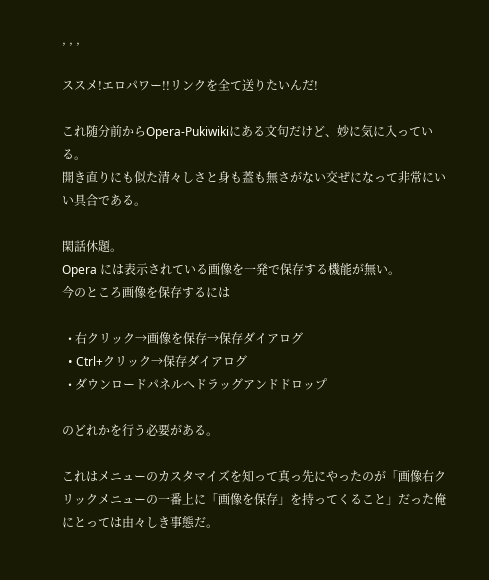, , ,

ススメ!エロパワー!!リンクを全て送りたいんだ!

これ随分前からOpera-Pukiwikiにある文句だけど、妙に気に入っている。
開き直りにも似た清々しさと身も蓋も無さがない交ぜになって非常にいい具合である。

閑話休題。
Opera には表示されている画像を一発で保存する機能が無い。
今のところ画像を保存するには

  • 右クリック→画像を保存→保存ダイアログ
  • Ctrl+クリック→保存ダイアログ
  • ダウンロードパネルへドラッグアンドドロップ

のどれかを行う必要がある。

これはメニューのカスタマイズを知って真っ先にやったのが「画像右クリックメニューの一番上に「画像を保存」を持ってくること」だった俺にとっては由々しき事態だ。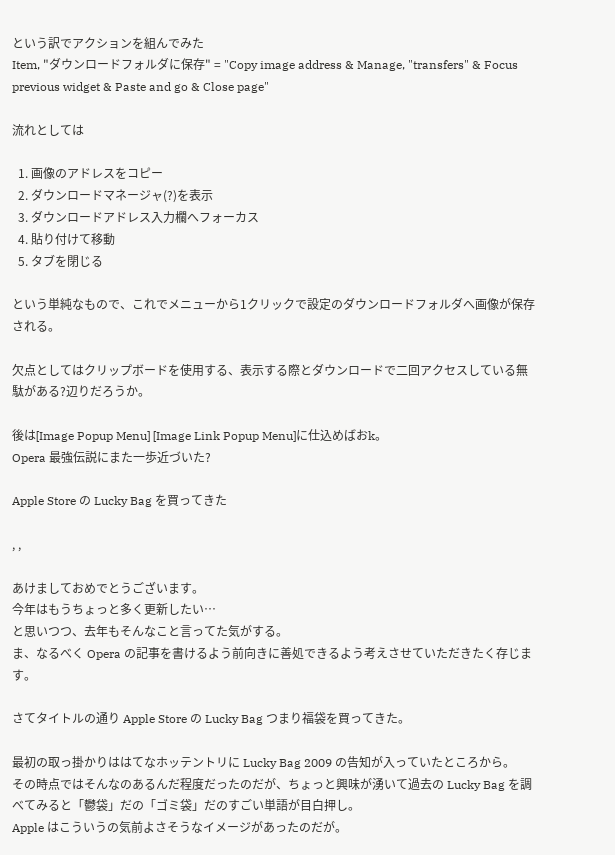という訳でアクションを組んでみた
Item, "ダウンロードフォルダに保存" = "Copy image address & Manage, "transfers" & Focus previous widget & Paste and go & Close page"

流れとしては

  1. 画像のアドレスをコピー
  2. ダウンロードマネージャ(?)を表示
  3. ダウンロードアドレス入力欄へフォーカス
  4. 貼り付けて移動
  5. タブを閉じる

という単純なもので、これでメニューから1クリックで設定のダウンロードフォルダへ画像が保存される。

欠点としてはクリップボードを使用する、表示する際とダウンロードで二回アクセスしている無駄がある?辺りだろうか。

後は[Image Popup Menu] [Image Link Popup Menu]に仕込めばおk。
Opera 最強伝説にまた一歩近づいた?

Apple Store の Lucky Bag を買ってきた

, ,

あけましておめでとうございます。
今年はもうちょっと多く更新したい…
と思いつつ、去年もそんなこと言ってた気がする。
ま、なるべく Opera の記事を書けるよう前向きに善処できるよう考えさせていただきたく存じます。

さてタイトルの通り Apple Store の Lucky Bag つまり福袋を買ってきた。

最初の取っ掛かりははてなホッテントリに Lucky Bag 2009 の告知が入っていたところから。
その時点ではそんなのあるんだ程度だったのだが、ちょっと興味が湧いて過去の Lucky Bag を調べてみると「鬱袋」だの「ゴミ袋」だのすごい単語が目白押し。
Apple はこういうの気前よさそうなイメージがあったのだが。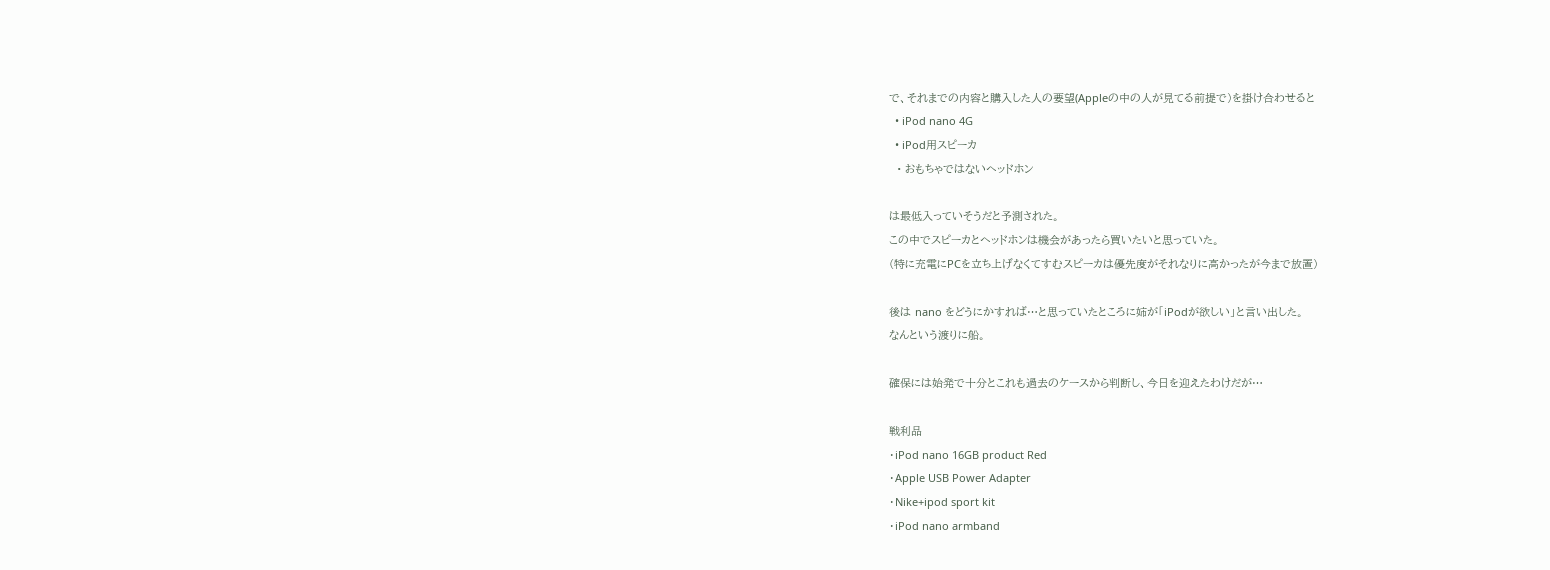で、それまでの内容と購入した人の要望(Appleの中の人が見てる前提で)を掛け合わせると
  • iPod nano 4G
  • iPod用スピーカ
  • おもちゃではないヘッドホン

は最低入っていそうだと予測された。
この中でスピーカとヘッドホンは機会があったら買いたいと思っていた。
(特に充電にPCを立ち上げなくてすむスピーカは優先度がそれなりに高かったが今まで放置)

後は nano をどうにかすれば…と思っていたところに姉が「iPodが欲しい」と言い出した。
なんという渡りに船。

確保には始発で十分とこれも過去のケースから判断し、今日を迎えたわけだが…

戦利品
・iPod nano 16GB product Red
・Apple USB Power Adapter
・Nike+ipod sport kit
・iPod nano armband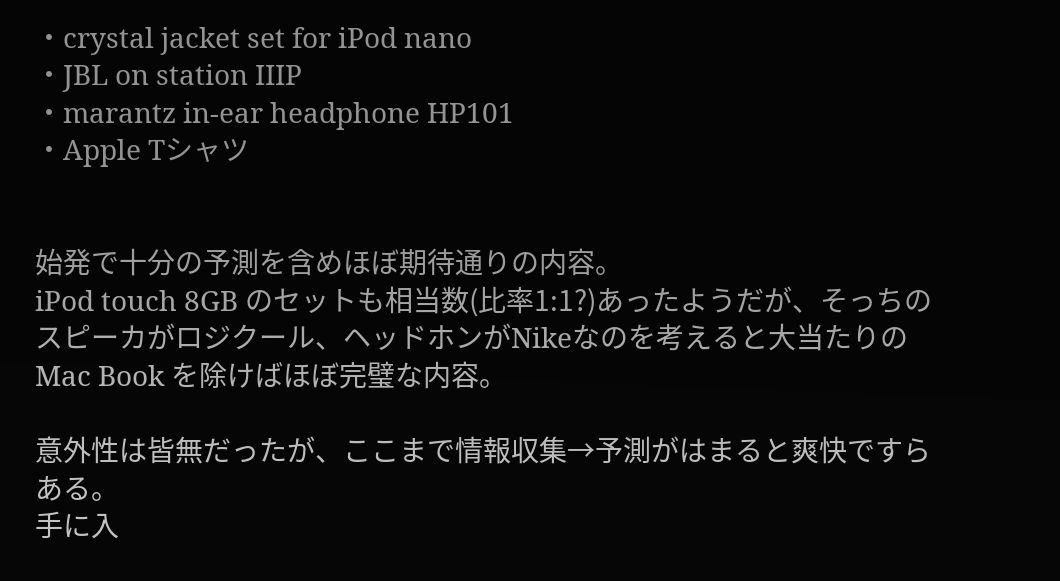・crystal jacket set for iPod nano
・JBL on station IIIP
・marantz in-ear headphone HP101
・Apple Tシャツ


始発で十分の予測を含めほぼ期待通りの内容。
iPod touch 8GB のセットも相当数(比率1:1?)あったようだが、そっちのスピーカがロジクール、ヘッドホンがNikeなのを考えると大当たりの Mac Book を除けばほぼ完璧な内容。

意外性は皆無だったが、ここまで情報収集→予測がはまると爽快ですらある。
手に入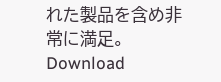れた製品を含め非常に満足。
Download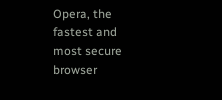Opera, the fastest and most secure browser